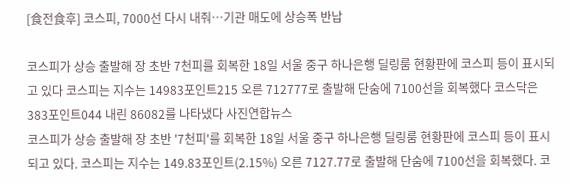[食전食후] 코스피, 7000선 다시 내줘…기관 매도에 상승폭 반납

코스피가 상승 출발해 장 초반 7천피를 회복한 18일 서울 중구 하나은행 딜링룸 현황판에 코스피 등이 표시되고 있다 코스피는 지수는 14983포인트215 오른 712777로 출발해 단숨에 7100선을 회복했다 코스닥은 383포인트044 내린 86082를 나타냈다 사진연합뉴스
코스피가 상승 출발해 장 초반 '7천피'를 회복한 18일 서울 중구 하나은행 딜링룸 현황판에 코스피 등이 표시되고 있다. 코스피는 지수는 149.83포인트(2.15%) 오른 7127.77로 출발해 단숨에 7100선을 회복했다. 코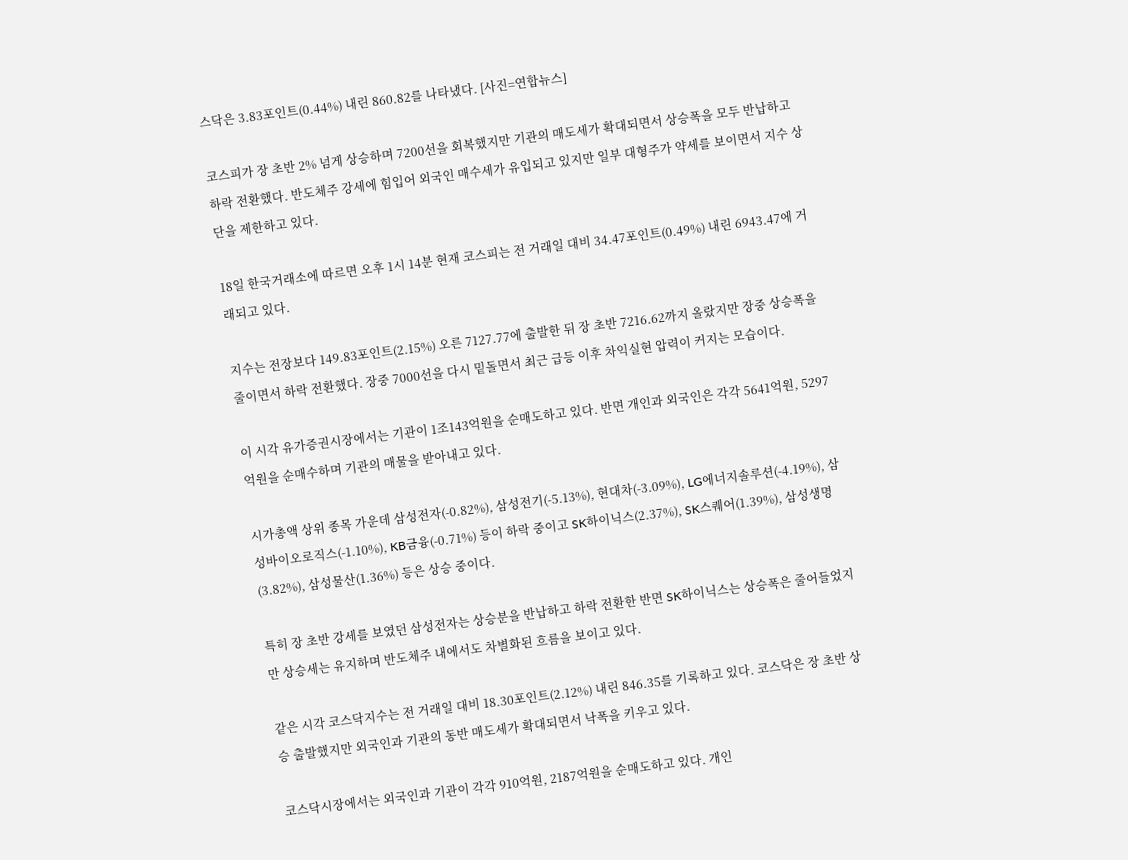스닥은 3.83포인트(0.44%) 내린 860.82를 나타냈다. [사진=연합뉴스]

코스피가 장 초반 2% 넘게 상승하며 7200선을 회복했지만 기관의 매도세가 확대되면서 상승폭을 모두 반납하고 하락 전환했다. 반도체주 강세에 힘입어 외국인 매수세가 유입되고 있지만 일부 대형주가 약세를 보이면서 지수 상단을 제한하고 있다.

18일 한국거래소에 따르면 오후 1시 14분 현재 코스피는 전 거래일 대비 34.47포인트(0.49%) 내린 6943.47에 거래되고 있다.

지수는 전장보다 149.83포인트(2.15%) 오른 7127.77에 출발한 뒤 장 초반 7216.62까지 올랐지만 장중 상승폭을 줄이면서 하락 전환했다. 장중 7000선을 다시 밑돌면서 최근 급등 이후 차익실현 압력이 커지는 모습이다.

이 시각 유가증권시장에서는 기관이 1조143억원을 순매도하고 있다. 반면 개인과 외국인은 각각 5641억원, 5297억원을 순매수하며 기관의 매물을 받아내고 있다.

시가총액 상위 종목 가운데 삼성전자(-0.82%), 삼성전기(-5.13%), 현대차(-3.09%), LG에너지솔루션(-4.19%), 삼성바이오로직스(-1.10%), KB금융(-0.71%) 등이 하락 중이고 SK하이닉스(2.37%), SK스퀘어(1.39%), 삼성생명(3.82%), 삼성물산(1.36%) 등은 상승 중이다.

특히 장 초반 강세를 보였던 삼성전자는 상승분을 반납하고 하락 전환한 반면 SK하이닉스는 상승폭은 줄어들었지만 상승세는 유지하며 반도체주 내에서도 차별화된 흐름을 보이고 있다.

같은 시각 코스닥지수는 전 거래일 대비 18.30포인트(2.12%) 내린 846.35를 기록하고 있다. 코스닥은 장 초반 상승 출발했지만 외국인과 기관의 동반 매도세가 확대되면서 낙폭을 키우고 있다.

코스닥시장에서는 외국인과 기관이 각각 910억원, 2187억원을 순매도하고 있다. 개인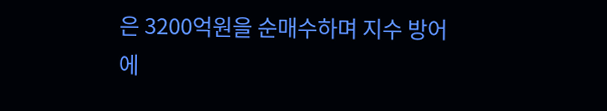은 3200억원을 순매수하며 지수 방어에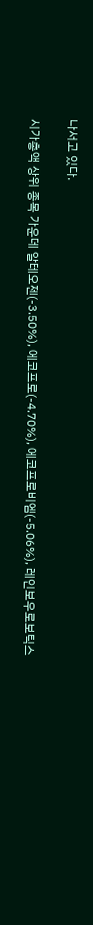나서고 있다.

시가총액 상위 종목 가운데 알테오젠(-3.50%), 에코프로(-4.70%), 에코프로비엠(-5.06%), 레인보우로보틱스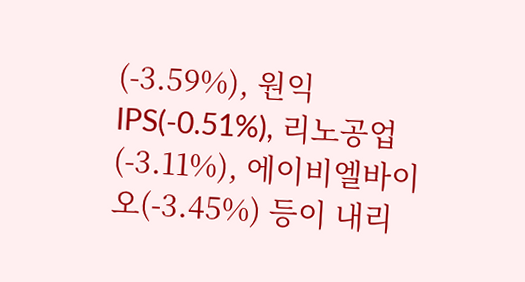(-3.59%), 원익 IPS(-0.51%), 리노공업(-3.11%), 에이비엘바이오(-3.45%) 등이 내리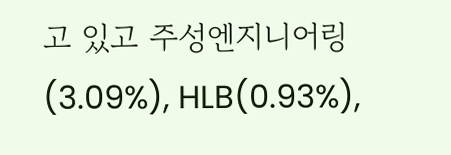고 있고 주성엔지니어링(3.09%), HLB(0.93%),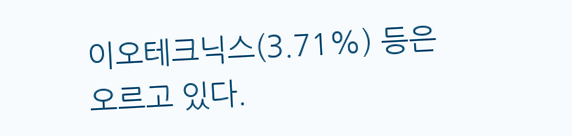이오테크닉스(3.71%) 등은 오르고 있다.